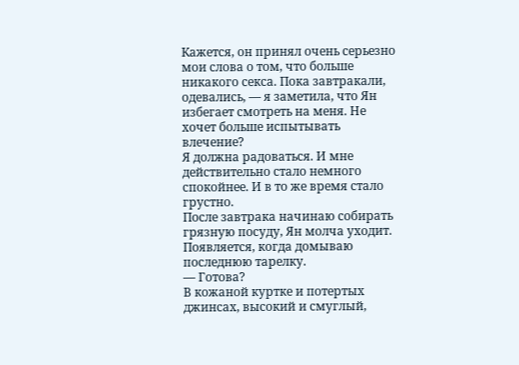Кажется, он принял очень серьезно мои слова о том, что больше никакого секса. Пока завтракали, одевались, — я заметила, что Ян избегает смотреть на меня. Не хочет больше испытывать влечение?
Я должна радоваться. И мне действительно стало немного спокойнее. И в то же время стало грустно.
После завтрака начинаю собирать грязную посуду, Ян молча уходит. Появляется, когда домываю последнюю тарелку.
— Готова?
В кожаной куртке и потертых джинсах, высокий и смуглый,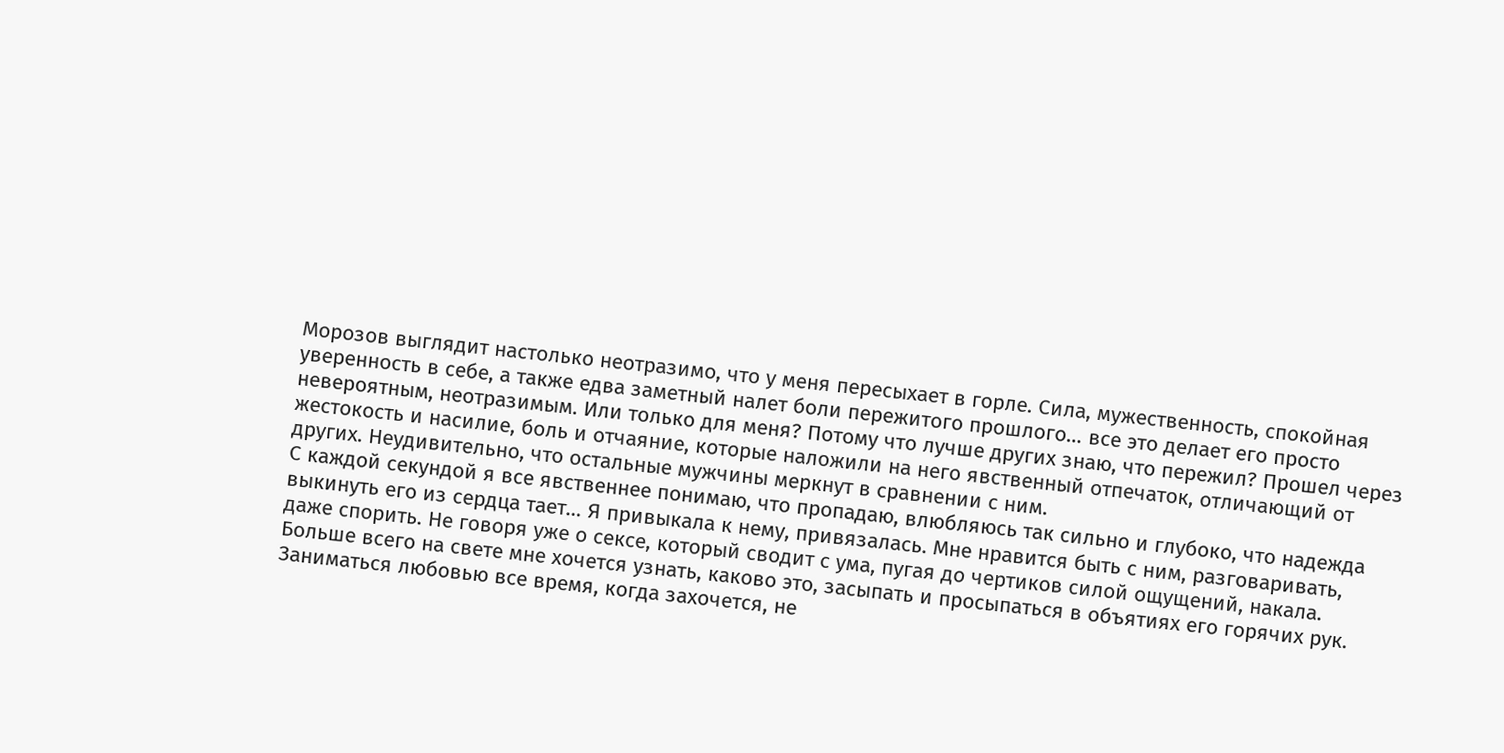Морозов выглядит настолько неотразимо, что у меня пересыхает в горле. Сила, мужественность, спокойная уверенность в себе, а также едва заметный налет боли пережитого прошлого… все это делает его просто невероятным, неотразимым. Или только для меня? Потому что лучше других знаю, что пережил? Прошел через жестокость и насилие, боль и отчаяние, которые наложили на него явственный отпечаток, отличающий от других. Неудивительно, что остальные мужчины меркнут в сравнении с ним.
С каждой секундой я все явственнее понимаю, что пропадаю, влюбляюсь так сильно и глубоко, что надежда выкинуть его из сердца тает… Я привыкала к нему, привязалась. Мне нравится быть с ним, разговаривать, даже спорить. Не говоря уже о сексе, который сводит с ума, пугая до чертиков силой ощущений, накала.
Больше всего на свете мне хочется узнать, каково это, засыпать и просыпаться в объятиях его горячих рук. Заниматься любовью все время, когда захочется, не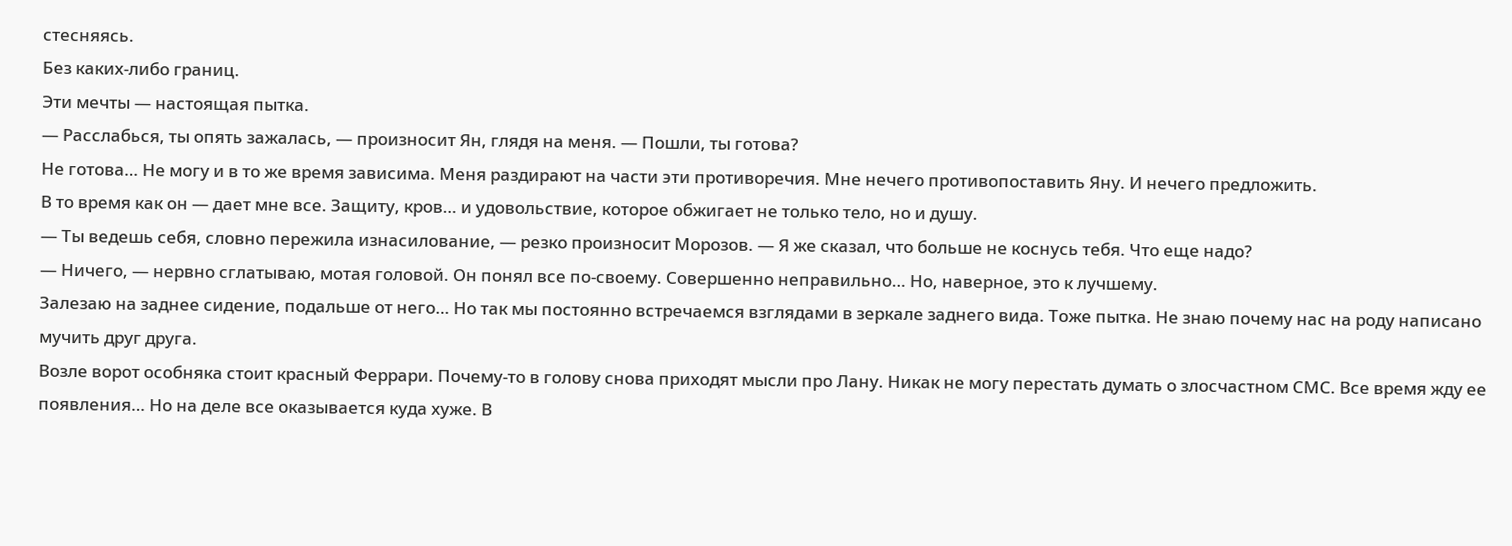стесняясь.
Без каких-либо границ.
Эти мечты — настоящая пытка.
— Расслабься, ты опять зажалась, — произносит Ян, глядя на меня. — Пошли, ты готова?
Не готова… Не могу и в то же время зависима. Меня раздирают на части эти противоречия. Мне нечего противопоставить Яну. И нечего предложить.
В то время как он — дает мне все. Защиту, кров… и удовольствие, которое обжигает не только тело, но и душу.
— Ты ведешь себя, словно пережила изнасилование, — резко произносит Морозов. — Я же сказал, что больше не коснусь тебя. Что еще надо?
— Ничего, — нервно сглатываю, мотая головой. Он понял все по-своему. Совершенно неправильно… Но, наверное, это к лучшему.
Залезаю на заднее сидение, подальше от него… Но так мы постоянно встречаемся взглядами в зеркале заднего вида. Тоже пытка. Не знаю почему нас на роду написано мучить друг друга.
Возле ворот особняка стоит красный Феррари. Почему-то в голову снова приходят мысли про Лану. Никак не могу перестать думать о злосчастном СМС. Все время жду ее появления… Но на деле все оказывается куда хуже. В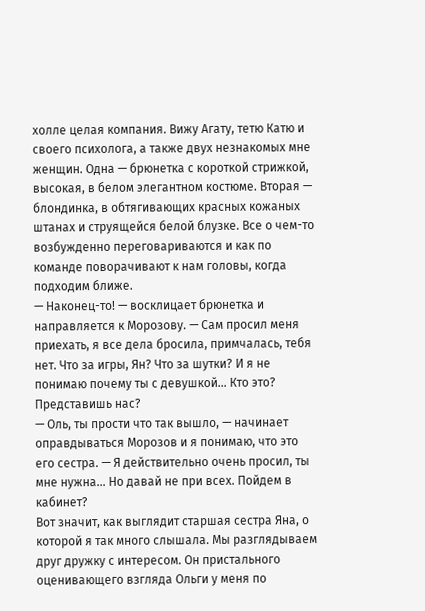холле целая компания. Вижу Агату, тетю Катю и своего психолога, а также двух незнакомых мне женщин. Одна — брюнетка с короткой стрижкой, высокая, в белом элегантном костюме. Вторая — блондинка, в обтягивающих красных кожаных штанах и струящейся белой блузке. Все о чем-то возбужденно переговариваются и как по команде поворачивают к нам головы, когда подходим ближе.
— Наконец-то! — восклицает брюнетка и направляется к Морозову. — Сам просил меня приехать, я все дела бросила, примчалась, тебя нет. Что за игры, Ян? Что за шутки? И я не понимаю почему ты с девушкой… Кто это? Представишь нас?
— Оль, ты прости что так вышло, — начинает оправдываться Морозов и я понимаю, что это его сестра. — Я действительно очень просил, ты мне нужна… Но давай не при всех. Пойдем в кабинет?
Вот значит, как выглядит старшая сестра Яна, о которой я так много слышала. Мы разглядываем друг дружку с интересом. Он пристального оценивающего взгляда Ольги у меня по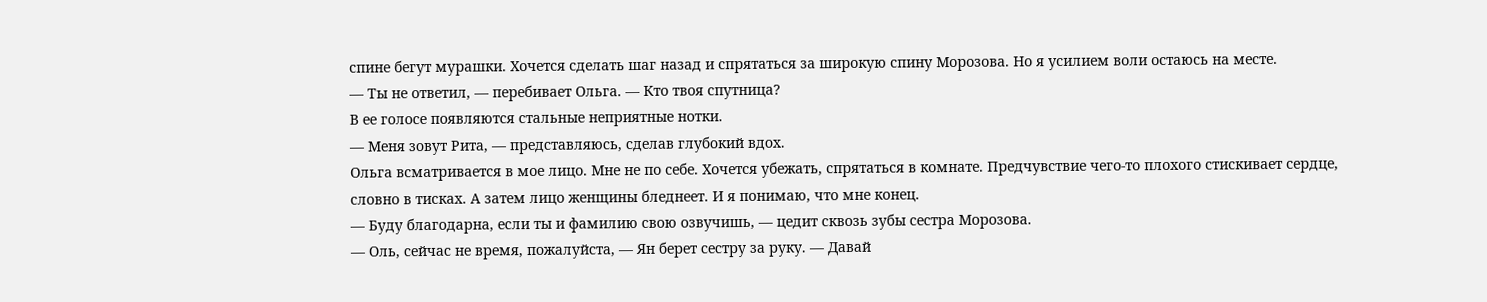спине бегут мурашки. Хочется сделать шаг назад и спрятаться за широкую спину Морозова. Но я усилием воли остаюсь на месте.
— Ты не ответил, — перебивает Ольга. — Кто твоя спутница?
В ее голосе появляются стальные неприятные нотки.
— Меня зовут Рита, — представляюсь, сделав глубокий вдох.
Ольга всматривается в мое лицо. Мне не по себе. Хочется убежать, спрятаться в комнате. Предчувствие чего-то плохого стискивает сердце, словно в тисках. А затем лицо женщины бледнеет. И я понимаю, что мне конец.
— Буду благодарна, если ты и фамилию свою озвучишь, — цедит сквозь зубы сестра Морозова.
— Оль, сейчас не время, пожалуйста, — Ян берет сестру за руку. — Давай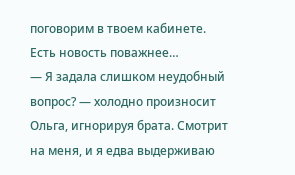поговорим в твоем кабинете. Есть новость поважнее…
— Я задала слишком неудобный вопрос? — холодно произносит Ольга, игнорируя брата. Смотрит на меня, и я едва выдерживаю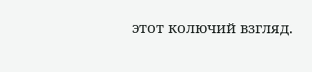этот колючий взгляд.